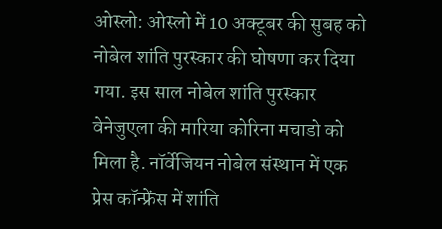ओस्लो: ओस्लो में 10 अक्टूबर की सुबह को नोबेल शांति पुरस्कार की घोषणा कर दिया गया. इस साल नोबेल शांति पुरस्कार वेनेजुएला की मारिया कोरिना मचाडो को मिला है. नॉर्वेजियन नोबेल संस्थान में एक प्रेस कॉन्फ्रेंस में शांति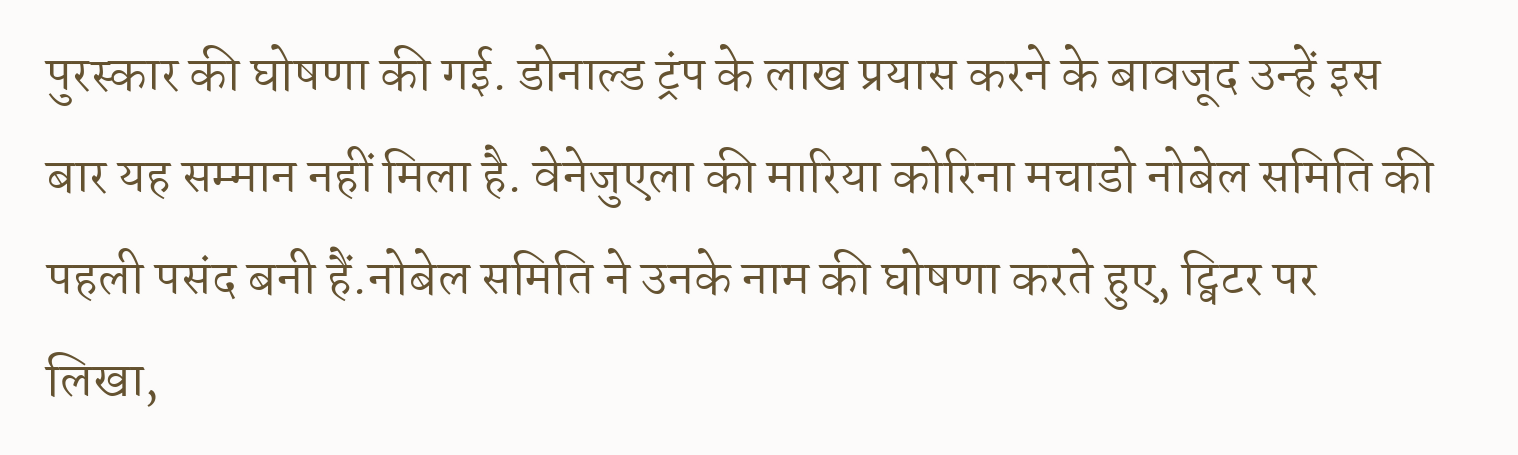पुरस्कार की घोषणा की गई. डोनाल्ड ट्रंप के लाख प्रयास करने के बावजूद उन्हें इस बार यह सम्मान नहीं मिला है. वेनेजुएला की मारिया कोरिना मचाडो नोबेल समिति की पहली पसंद बनी हैं.नोबेल समिति ने उनके नाम की घोषणा करते हुए, ट्विटर पर लिखा,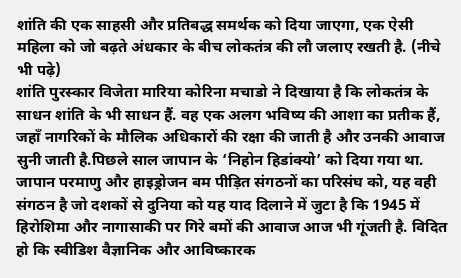शांति की एक साहसी और प्रतिबद्ध समर्थक को दिया जाएगा, एक ऐसी महिला को जो बढ़ते अंधकार के बीच लोकतंत्र की लौ जलाए रखती है. (नीचे भी पढ़े)
शांति पुरस्कार विजेता मारिया कोरिना मचाडो ने दिखाया है कि लोकतंत्र के साधन शांति के भी साधन हैं. वह एक अलग भविष्य की आशा का प्रतीक हैं, जहाँ नागरिकों के मौलिक अधिकारों की रक्षा की जाती है और उनकी आवाज सुनी जाती है.पिछले साल जापान के ‘निहोन हिडांक्यो’ को दिया गया था. जापान परमाणु और हाइड्रोजन बम पीड़ित संगठनों का परिसंघ को, यह वही संगठन है जो दशकों से दुनिया को यह याद दिलाने में जुटा है कि 1945 में हिरोशिमा और नागासाकी पर गिरे बमों की आवाज आज भी गूंजती है. विदित हो कि स्वीडिश वैज्ञानिक और आविष्कारक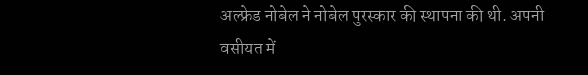अल्फ्रेड नोबेल ने नोबेल पुरस्कार की स्थापना की थी. अपनी वसीयत में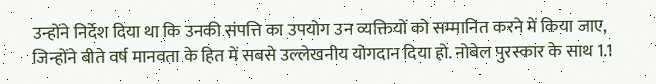उन्होंने निर्देश दिया था कि उनकी संपत्ति का उपयोग उन व्यक्तियों को सम्मानित करने में किया जाए, जिन्होंने बीते वर्ष मानवता के हित में सबसे उल्लेखनीय योगदान दिया हो. नोबेल पुरस्कार के साथ 1.1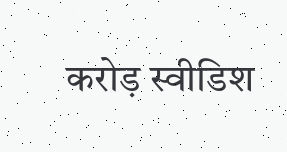करोड़ स्वीडिश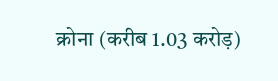क्रोना (करीब 1.03 करोड़)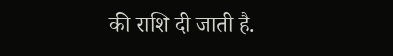की राशि दी जाती है.